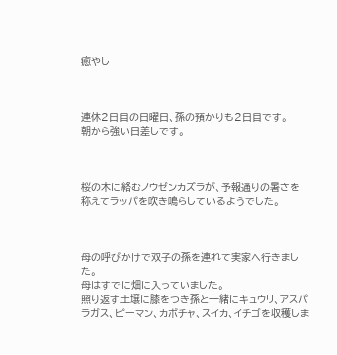癒やし



連休2日目の日曜日、孫の預かりも2日目です。
朝から強い日差しです。



桜の木に絡むノウゼンカズラが、予報通りの暑さを称えてラッパを吹き鳴らしているようでした。



母の呼びかけで双子の孫を連れて実家へ行きました。
母はすでに畑に入っていました。
照り返す土壌に膝をつき孫と一緒にキュウリ、アスパラガス、ピーマン、カボチャ、スイカ、イチゴを収穫しま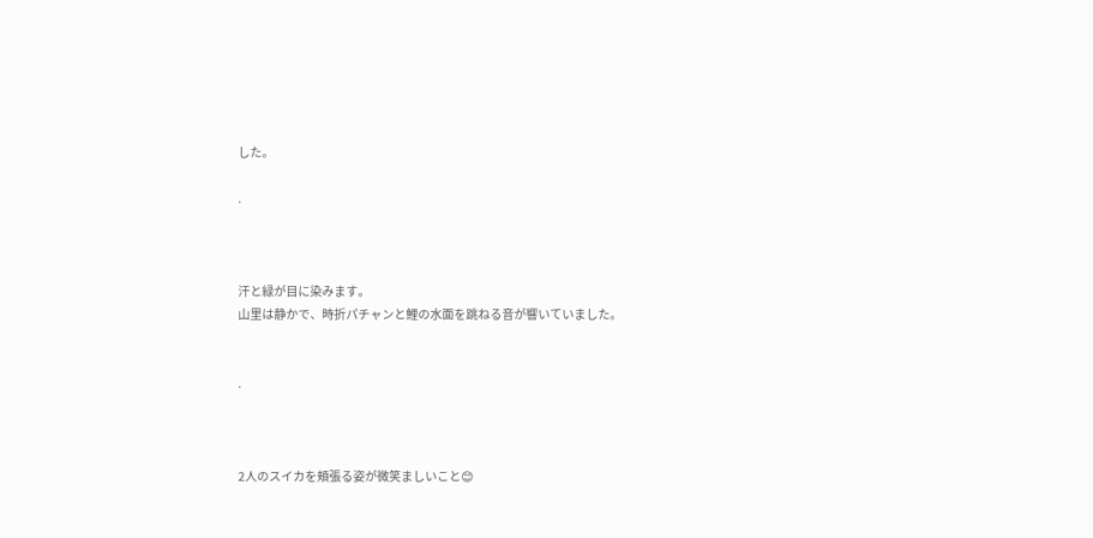した。

.



汗と緑が目に染みます。
山里は静かで、時折パチャンと鯉の水面を跳ねる音が響いていました。


.



2人のスイカを頬張る姿が微笑ましいこと😊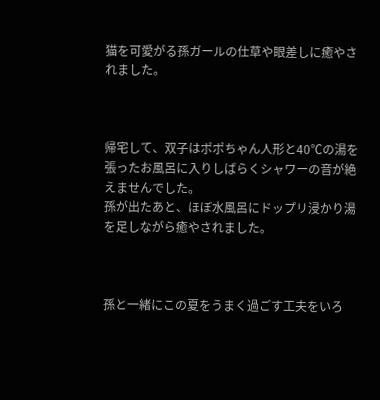猫を可愛がる孫ガールの仕草や眼差しに癒やされました。



帰宅して、双子はポポちゃん人形と40℃の湯を張ったお風呂に入りしばらくシャワーの音が絶えませんでした。
孫が出たあと、ほぼ水風呂にドップリ浸かり湯を足しながら癒やされました。



孫と一緒にこの夏をうまく過ごす工夫をいろ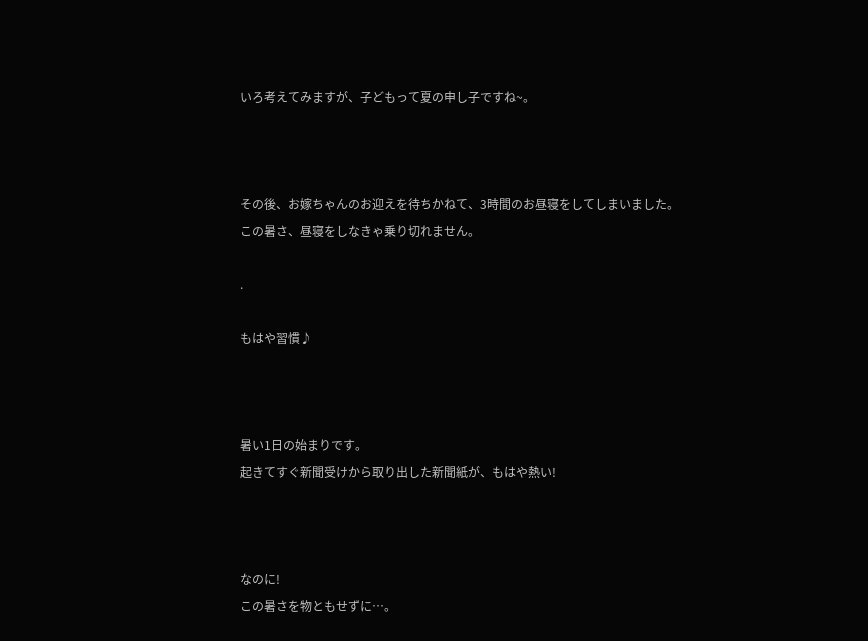いろ考えてみますが、子どもって夏の申し子ですね~。



その後、お嫁ちゃんのお迎えを待ちかねて、3時間のお昼寝をしてしまいました。
この暑さ、昼寝をしなきゃ乗り切れません。

.

もはや習慣♪



暑い1日の始まりです。
起きてすぐ新聞受けから取り出した新聞紙が、もはや熱い!



なのに!
この暑さを物ともせずに…。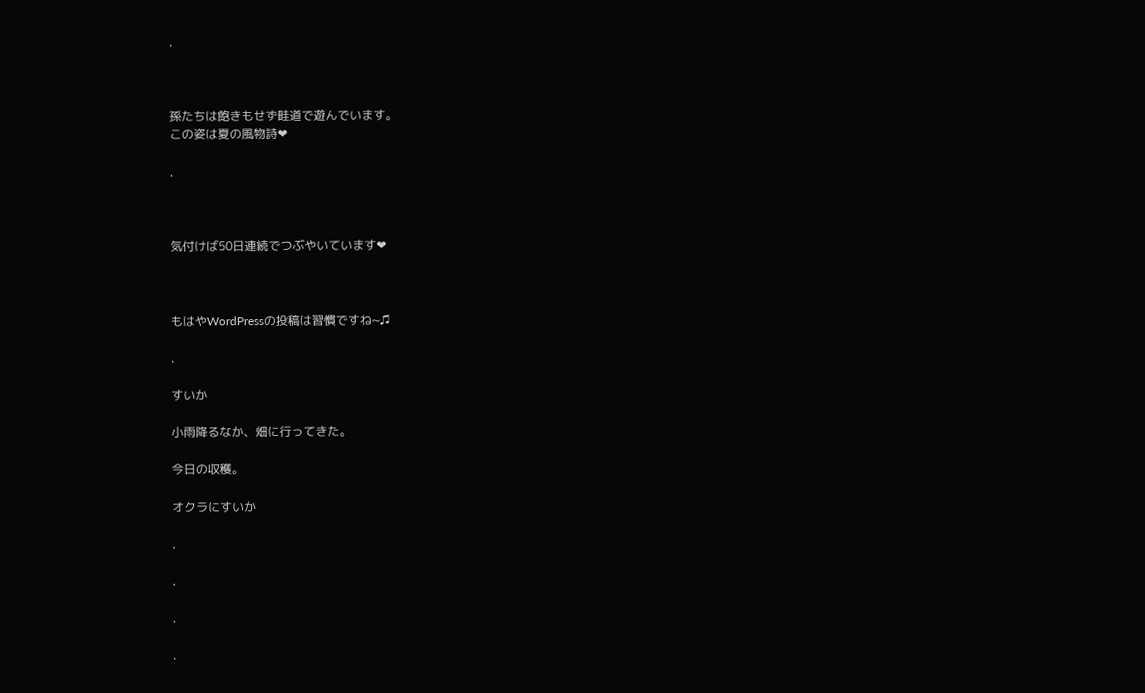.



孫たちは飽きもせず畦道で遊んでいます。
この姿は夏の風物詩❤

.



気付けば50日連続でつぶやいています❤



もはやWordPressの投稿は習慣ですね~♫

.

すいか

小雨降るなか、畑に行ってきた。

今日の収穫。

オクラにすいか

.

.

.

.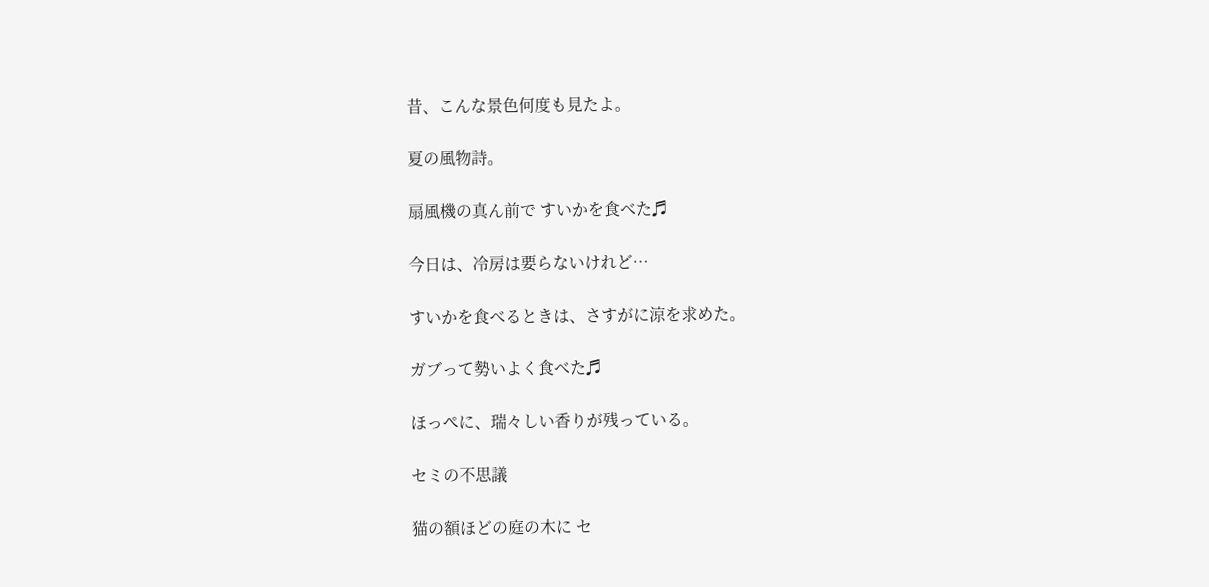昔、こんな景色何度も見たよ。

夏の風物詩。

扇風機の真ん前で すいかを食べた♬

今日は、冷房は要らないけれど…

すいかを食べるときは、さすがに涼を求めた。

ガブって勢いよく食べた♬

ほっぺに、瑞々しい香りが残っている。

セミの不思議

猫の額ほどの庭の木に セ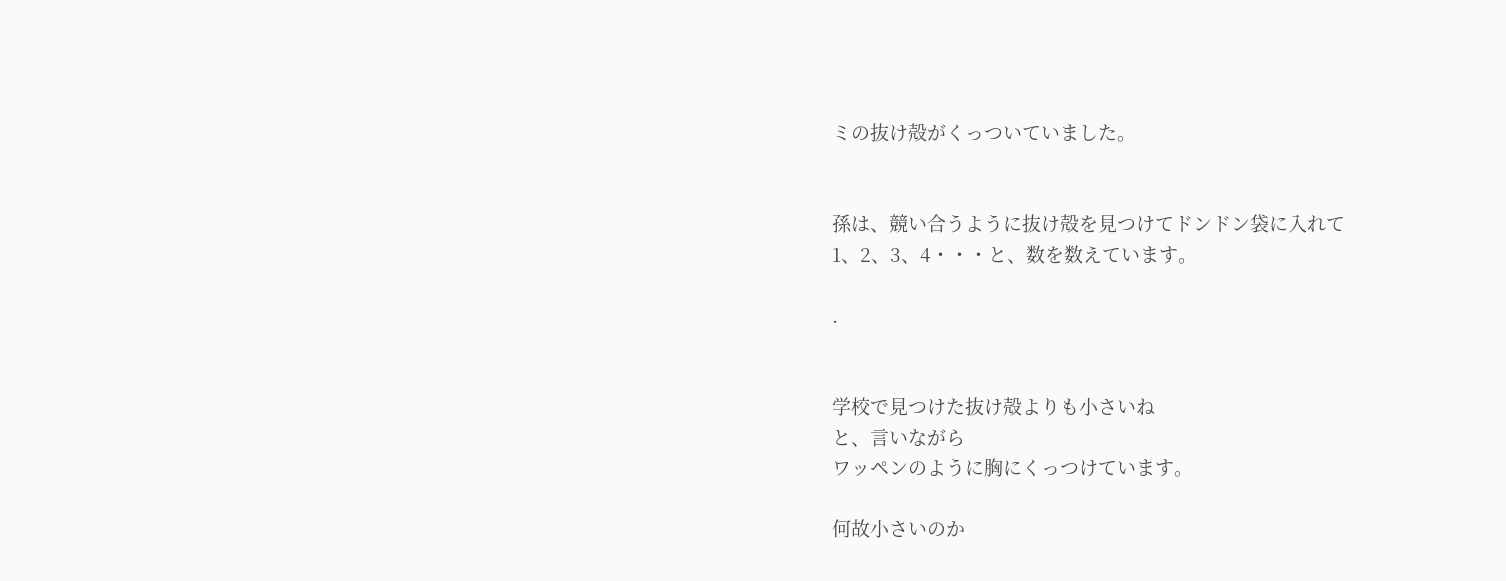ミの抜け殻がくっついていました。


孫は、競い合うように抜け殻を見つけてドンドン袋に入れて
1、2、3、4・・・と、数を数えています。

.


学校で見つけた抜け殻よりも小さいね
と、言いながら
ワッペンのように胸にくっつけています。

何故小さいのか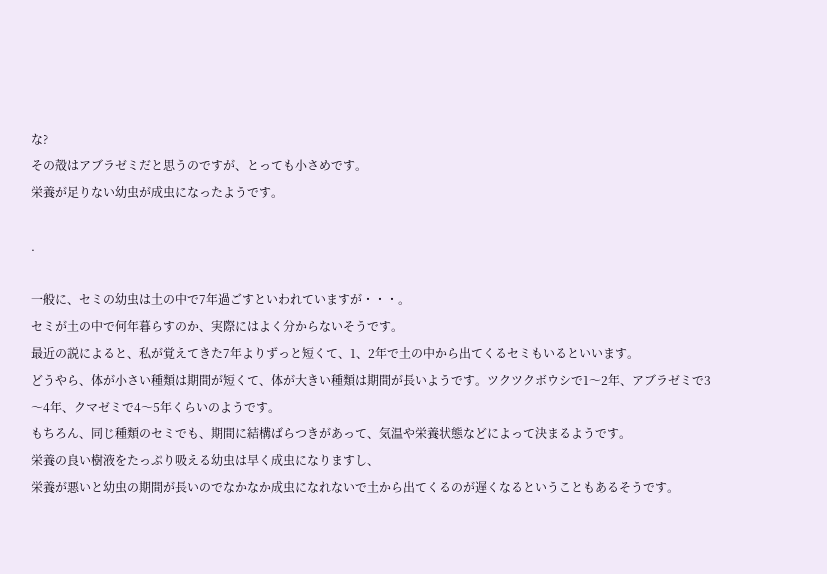な?
その殻はアブラゼミだと思うのですが、とっても小さめです。
栄養が足りない幼虫が成虫になったようです。

.

一般に、セミの幼虫は土の中で7年過ごすといわれていますが・・・。
セミが土の中で何年暮らすのか、実際にはよく分からないそうです。
最近の説によると、私が覚えてきた7年よりずっと短くて、1、2年で土の中から出てくるセミもいるといいます。
どうやら、体が小さい種類は期間が短くて、体が大きい種類は期間が長いようです。ツクツクボウシで1〜2年、アブラゼミで3〜4年、クマゼミで4〜5年くらいのようです。
もちろん、同じ種類のセミでも、期間に結構ばらつきがあって、気温や栄養状態などによって決まるようです。
栄養の良い樹液をたっぷり吸える幼虫は早く成虫になりますし、
栄養が悪いと幼虫の期間が長いのでなかなか成虫になれないで土から出てくるのが遅くなるということもあるそうです。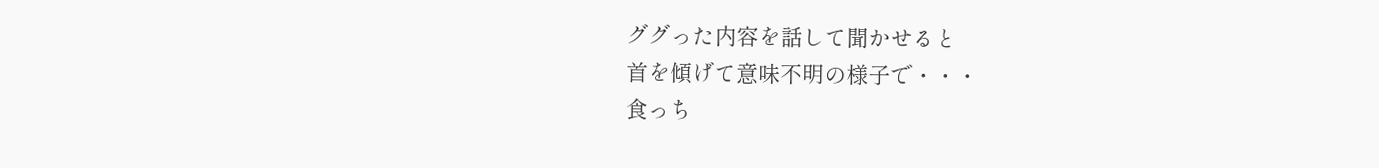ググった内容を話して聞かせると
首を傾げて意味不明の様子で・・・
食っち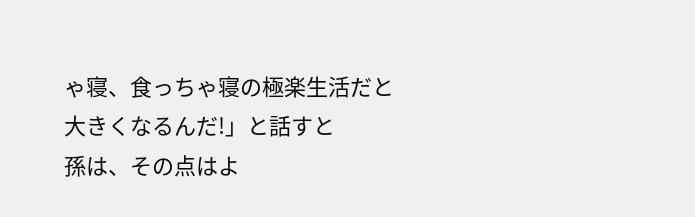ゃ寝、食っちゃ寝の極楽生活だと大きくなるんだ!」と話すと
孫は、その点はよ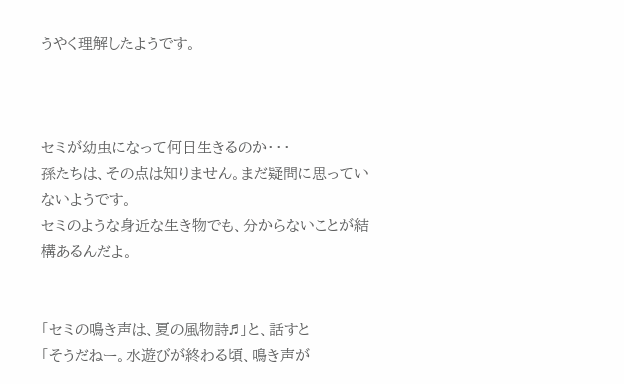うやく理解したようです。



セミが幼虫になって何日生きるのか・・・
孫たちは、その点は知りません。まだ疑問に思っていないようです。
セミのような身近な生き物でも、分からないことが結構あるんだよ。


「セミの鳴き声は、夏の風物詩♬」と、話すと
「そうだねー。水遊びが終わる頃、鳴き声が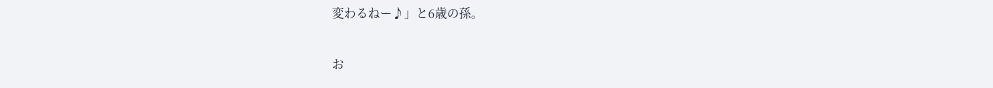変わるねー♪」と6歳の孫。

お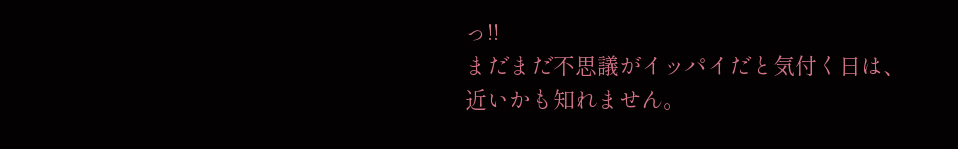っ!!
まだまだ不思議がイッパイだと気付く日は、
近いかも知れません。